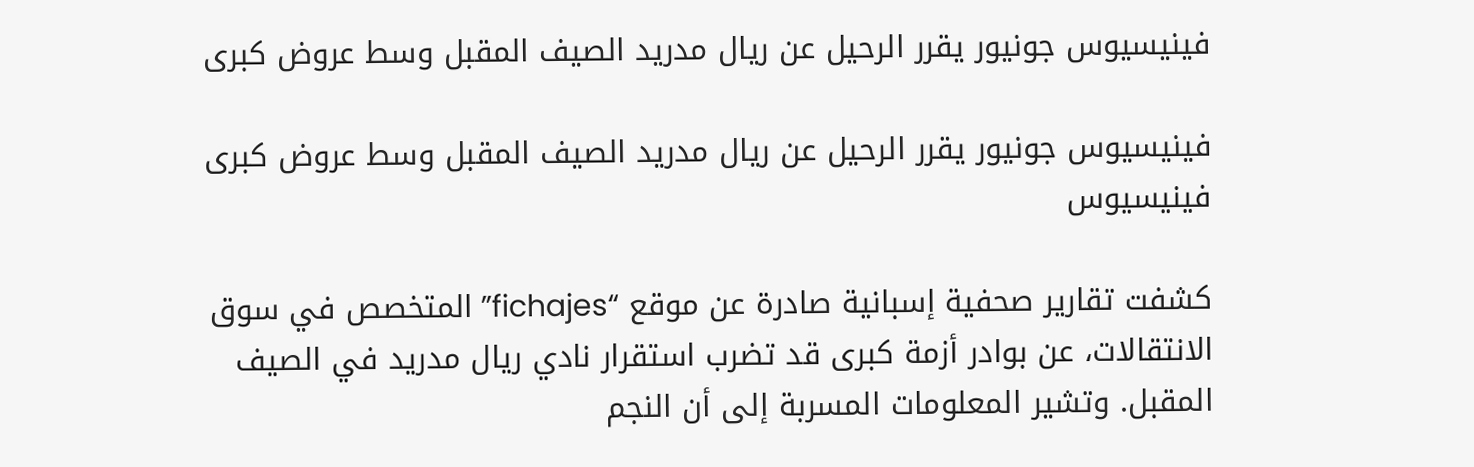فينيسيوس جونيور يقرر الرحيل عن ريال مدريد الصيف المقبل وسط عروض كبرى

فينيسيوس جونيور يقرر الرحيل عن ريال مدريد الصيف المقبل وسط عروض كبرى
فينيسيوس

كشفت تقارير صحفية إسبانية صادرة عن موقع “fichajes” المتخصص في سوق الانتقالات، عن بوادر أزمة كبرى قد تضرب استقرار نادي ريال مدريد في الصيف المقبل. وتشير المعلومات المسربة إلى أن النجم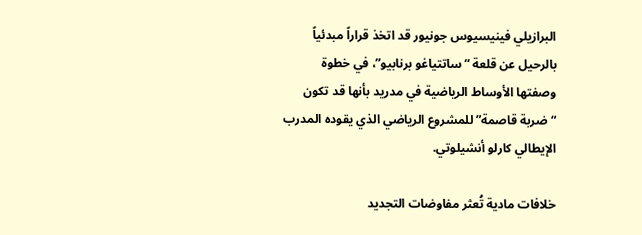البرازيلي فينيسيوس جونيور قد اتخذ قراراً مبدئياً بالرحيل عن قلعة “ساتتياغو برنابيو”، في خطوة وصفتها الأوساط الرياضية في مدريد بأنها قد تكون “ضربة قاصمة” للمشروع الرياضي الذي يقوده المدرب الإيطالي كارلو أنشيلوتي.

خلافات مادية تُعثر مفاوضات التجديد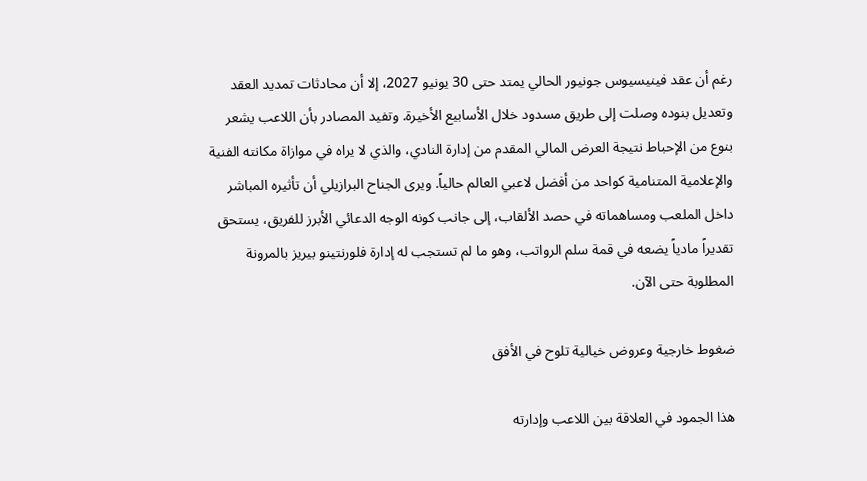رغم أن عقد فينيسيوس جونيور الحالي يمتد حتى 30 يونيو 2027، إلا أن محادثات تمديد العقد وتعديل بنوده وصلت إلى طريق مسدود خلال الأسابيع الأخيرة. وتفيد المصادر بأن اللاعب يشعر بنوع من الإحباط نتيجة العرض المالي المقدم من إدارة النادي، والذي لا يراه في موازاة مكانته الفنية والإعلامية المتنامية كواحد من أفضل لاعبي العالم حالياً. ويرى الجناح البرازيلي أن تأثيره المباشر داخل الملعب ومساهماته في حصد الألقاب، إلى جانب كونه الوجه الدعائي الأبرز للفريق، يستحق تقديراً مادياً يضعه في قمة سلم الرواتب، وهو ما لم تستجب له إدارة فلورنتينو بيريز بالمرونة المطلوبة حتى الآن.

ضغوط خارجية وعروض خيالية تلوح في الأفق

هذا الجمود في العلاقة بين اللاعب وإدارته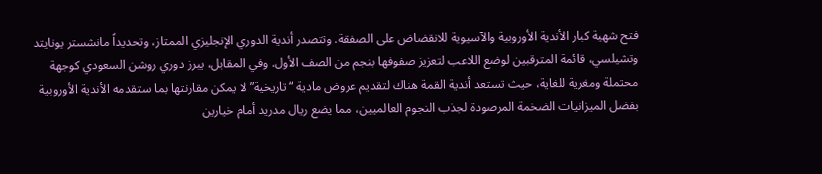فتح شهية كبار الأندية الأوروبية والآسيوية للانقضاض على الصفقة. وتتصدر أندية الدوري الإنجليزي الممتاز، وتحديداً مانشستر يونايتد وتشيلسي، قائمة المترقبين لوضع اللاعب لتعزيز صفوفها بنجم من الصف الأول. وفي المقابل، يبرز دوري روشن السعودي كوجهة محتملة ومغرية للغاية، حيث تستعد أندية القمة هناك لتقديم عروض مادية “تاريخية” لا يمكن مقارنتها بما ستقدمه الأندية الأوروبية بفضل الميزانيات الضخمة المرصودة لجذب النجوم العالميين، مما يضع ريال مدريد أمام خيارين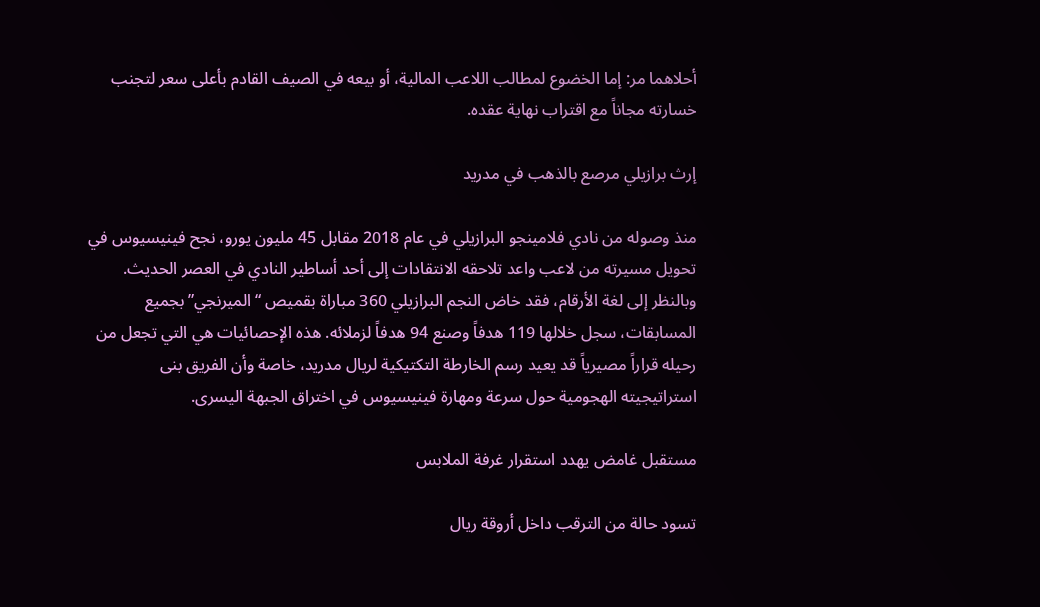أحلاهما مر: إما الخضوع لمطالب اللاعب المالية، أو بيعه في الصيف القادم بأعلى سعر لتجنب خسارته مجاناً مع اقتراب نهاية عقده.

إرث برازيلي مرصع بالذهب في مدريد

منذ وصوله من نادي فلامينجو البرازيلي في عام 2018 مقابل 45 مليون يورو، نجح فينيسيوس في تحويل مسيرته من لاعب واعد تلاحقه الانتقادات إلى أحد أساطير النادي في العصر الحديث. وبالنظر إلى لغة الأرقام، فقد خاض النجم البرازيلي 360 مباراة بقميص “الميرنجي” بجميع المسابقات، سجل خلالها 119 هدفاً وصنع 94 هدفاً لزملائه. هذه الإحصائيات هي التي تجعل من رحيله قراراً مصيرياً قد يعيد رسم الخارطة التكتيكية لريال مدريد، خاصة وأن الفريق بنى استراتيجيته الهجومية حول سرعة ومهارة فينيسيوس في اختراق الجبهة اليسرى.

مستقبل غامض يهدد استقرار غرفة الملابس

تسود حالة من الترقب داخل أروقة ريال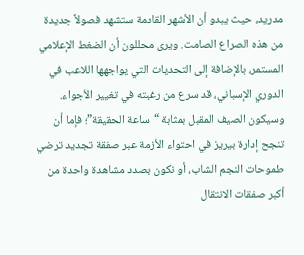مدريد، حيث يبدو أن الأشهر القادمة ستشهد فصولاً جديدة من هذه الصراع الصامت. ويرى محللون أن الضغط الإعلامي المستمر، بالإضافة إلى التحديات التي يواجهها اللاعب في الدوري الإسباني، قد سرع من رغبته في تغيير الأجواء. وسيكون الصيف المقبل بمثابة “ساعة الحقيقة”؛ فإما أن تنجح إدارة بيريز في احتواء الأزمة عبر صفقة تجديد ترضي طموحات النجم الشاب، أو نكون بصدد مشاهدة واحدة من أكبر صفقات الانتقال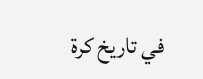في تاريخ كرة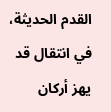القدم الحديثة، في انتقال قد يهز أركان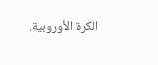الكرة الأوروبية.